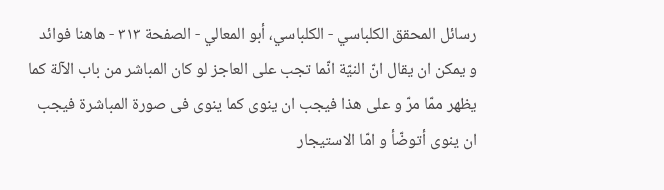رسائل المحقق الكلباسي - الكلباسي، أبو المعالي - الصفحة ٣١٣ - هاهنا فوائد
و يمكن ان يقال انّ النيّة انّما تجب على العاجز لو كان المباشر من باب الآلة كما يظهر ممّا مرّ و على هذا فيجب ان ينوى كما ينوى فى صورة المباشرة فيجب ان ينوى أتوضّأ و امّا الاستيجار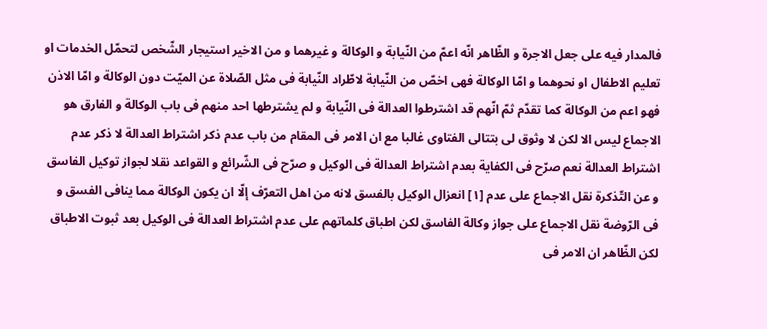فالمدار فيه على جعل الاجرة و الظّاهر انّه اعمّ من النّيابة و الوكالة و غيرهما و من الاخير استيجار الشّخص لتحمّل الخدمات او تعليم الاطفال او نحوهما و امّا الوكالة فهى اخصّ من النّيابة لاطّراد النّيابة فى مثل الصّلاة عن الميّت دون الوكالة و امّا الاذن فهو اعم من الوكالة كما تقدّم ثمّ انّهم قد اشترطوا العدالة فى النّيابة و لم يشترطها احد منهم فى باب الوكالة و الفارق هو الاجماع ليس الا لكن لا وثوق لى بتتالى الفتاوى غالبا مع ان الامر فى المقام من باب عدم ذكر اشتراط العدالة لا ذكر عدم اشتراط العدالة نعم صرّح فى الكفاية بعدم اشتراط العدالة فى الوكيل و صرّح فى الشّرائع و القواعد نقلا لجواز توكيل الفاسق و عن التّذكرة نقل الاجماع على عدم [١] انعزال الوكيل بالفسق لانه من اهل التعرّف إلّا ان يكون الوكالة مما ينافى الفسق و فى الرّوضة نقل الاجماع على جواز وكالة الفاسق لكن اطباق كلماتهم على عدم اشتراط العدالة فى الوكيل بعد ثبوت الاطباق لكن الظّاهر ان الامر فى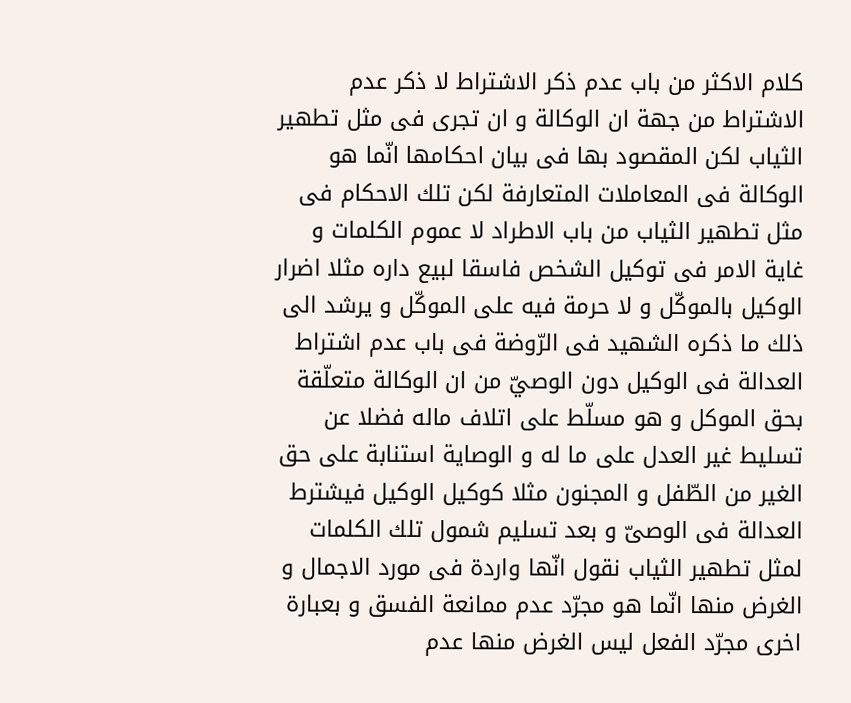كلام الاكثر من باب عدم ذكر الاشتراط لا ذكر عدم الاشتراط من جهة ان الوكالة و ان تجرى فى مثل تطهير الثياب لكن المقصود بها فى بيان احكامها انّما هو الوكالة فى المعاملات المتعارفة لكن تلك الاحكام فى مثل تطهير الثياب من باب الاطراد لا عموم الكلمات و غاية الامر فى توكيل الشخص فاسقا لبيع داره مثلا اضرار الوكيل بالموكّل و لا حرمة فيه على الموكّل و يرشد الى ذلك ما ذكره الشهيد فى الرّوضة فى باب عدم اشتراط العدالة فى الوكيل دون الوصيّ من ان الوكالة متعلّقة بحق الموكل و هو مسلّط على اتلاف ماله فضلا عن تسليط غير العدل على ما له و الوصاية استنابة على حق الغير من الطّفل و المجنون مثلا كوكيل الوكيل فيشترط العدالة فى الوصىّ و بعد تسليم شمول تلك الكلمات لمثل تطهير الثياب نقول انّها واردة فى مورد الاجمال و الغرض منها انّما هو مجرّد عدم ممانعة الفسق و بعبارة اخرى مجرّد الفعل ليس الغرض منها عدم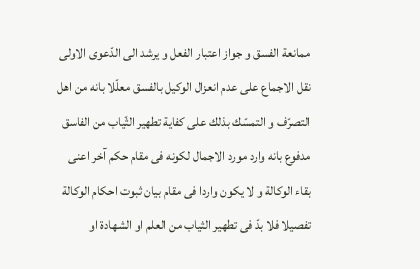ممانعة الفسق و جواز اعتبار الفعل و يرشد الى الدّعوى الاولى نقل الاجماع على عدم انعزال الوكيل بالفسق معلّلا بانه من اهل التصرّف و التمسّك بذلك على كفاية تطهير الثّياب من الفاسق مدفوع بانه وارد مورد الاجمال لكونه فى مقام حكم آخر اعنى بقاء الوكالة و لا يكون واردا فى مقام بيان ثبوت احكام الوكالة تفصيلا فلا بدّ فى تطهير الثياب من العلم او الشهادة او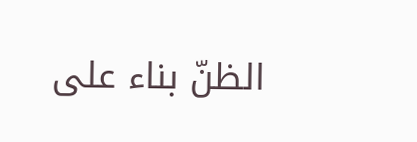الظنّ بناء على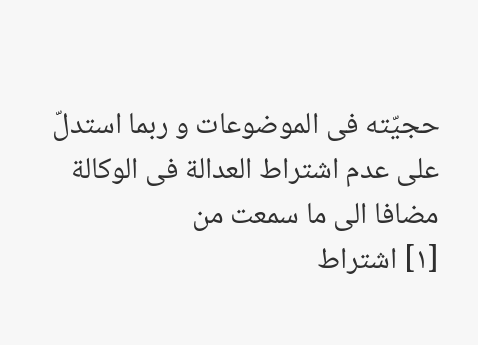حجيّته فى الموضوعات و ربما استدلّ على عدم اشتراط العدالة فى الوكالة مضافا الى ما سمعت من
[١] اشتراط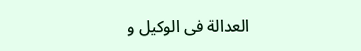العدالة فى الوكيل و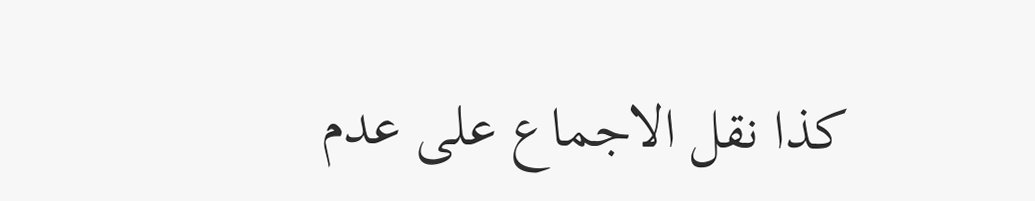كذا نقل الاجماع على عدم